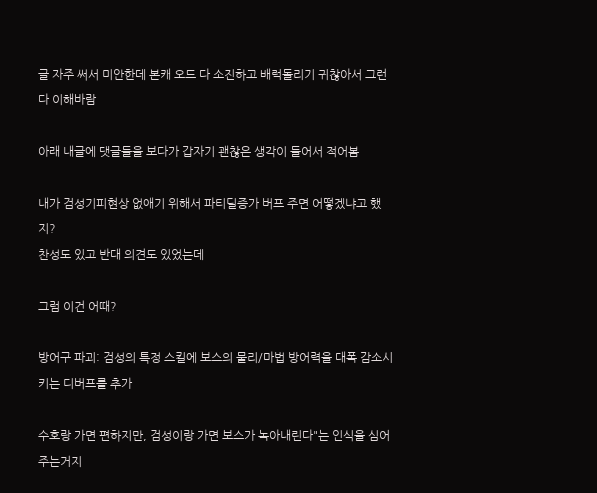글 자주 써서 미안한데 본캐 오드 다 소진하고 배럭돌리기 귀찮아서 그런다 이해바람

아래 내글에 댓글들을 보다가 갑자기 괜찮은 생각이 들어서 적어봄

내가 검성기피현상 없애기 위해서 파티딜증가 버프 주면 어떻겠냐고 했지?
찬성도 있고 반대 의견도 있었는데

그럼 이건 어때?

방어구 파괴: 검성의 특정 스킬에 보스의 물리/마법 방어력을 대폭 감소시키는 디버프를 추가

수호랑 가면 편하지만, 검성이랑 가면 보스가 녹아내린다"는 인식을 심어주는거지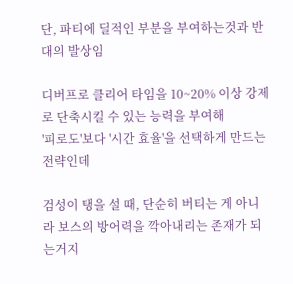단, 파티에 딜적인 부분을 부여하는것과 반대의 발상임

디버프로 클리어 타임을 10~20% 이상 강제로 단축시킬 수 있는 능력을 부여해
'피로도'보다 '시간 효율'을 선택하게 만드는 전략인데

검성이 탱을 설 때, 단순히 버티는 게 아니라 보스의 방어력을 깍아내리는 존재가 되는거지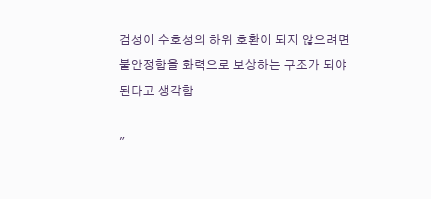검성이 수호성의 하위 호환이 되지 않으려면 불안정함을 화력으로 보상하는 구조가 되야 된다고 생각함

"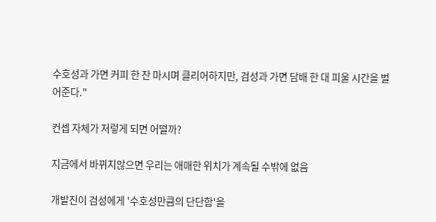수호성과 가면 커피 한 잔 마시며 클리어하지만, 검성과 가면 담배 한 대 피울 시간을 벌어준다."

컨셉 자체가 저렇게 되면 어떨까?

지금에서 바뀌지않으면 우리는 애매한 위치가 계속될 수밖에 없음

개발진이 검성에게 '수호성만큼의 단단함'을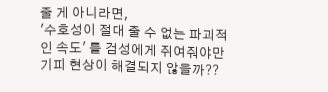줄 게 아니라면,
'수호성이 절대 줄 수 없는 파괴적인 속도' 를 검성에게 쥐여줘야만 기피 현상이 해결되지 않을까??